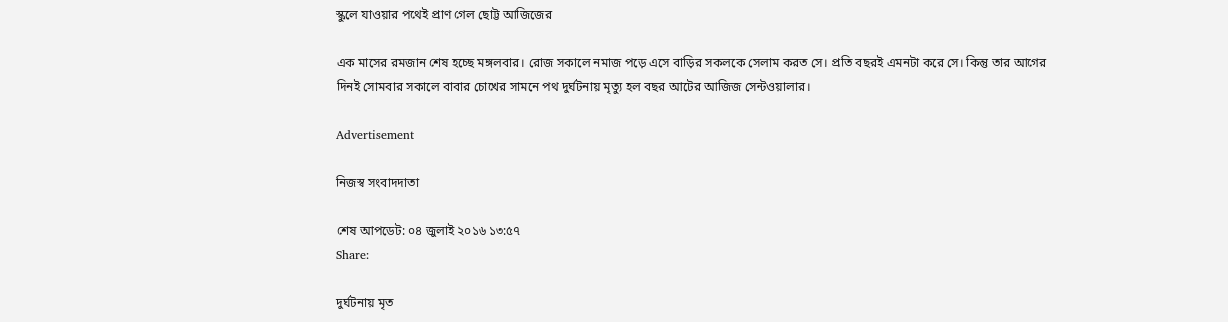স্কুলে যাওয়ার পথেই প্রাণ গেল ছোট্ট আজিজের

এক মাসের রমজান শেষ হচ্ছে মঙ্গলবার। রোজ সকালে নমাজ পড়ে এসে বাড়ির সকলকে সেলাম করত সে। প্রতি বছরই এমনটা করে সে। কিন্তু তার আগের দিনই সোমবার সকালে বাবার চোখের সামনে পথ দুর্ঘটনায় মৃত্যু হল বছর আটের আজিজ সেন্টওয়ালার।

Advertisement

নিজস্ব সংবাদদাতা

শেষ আপডেট: ০৪ জুলাই ২০১৬ ১৩:৫৭
Share:

দুর্ঘটনায় মৃত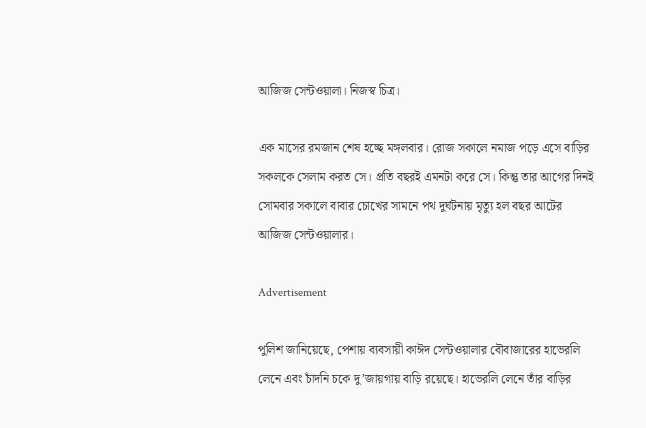আজিজ সেন্টওয়ালা। নিজস্ব চিত্র।

এক মাসের রমজান শেষ হচ্ছে মঙ্গলবার। রোজ সকালে নমাজ পড়ে এসে বাড়ির সকলকে সেলাম করত সে। প্রতি বছরই এমনটা করে সে। কিন্তু তার আগের দিনই সোমবার সকালে বাবার চোখের সামনে পথ দুর্ঘটনায় মৃত্যু হল বছর আটের আজিজ সেন্টওয়ালার।

Advertisement

পুলিশ জানিয়েছে, পেশায় ব্যবসায়ী কাঈদ সেন্টওয়ালার বৌবাজারের হাভেরলি লেনে এবং চাঁদনি চকে দু’জায়গায় বাড়ি রয়েছে। হাভেরলি লেনে তাঁর বাড়ির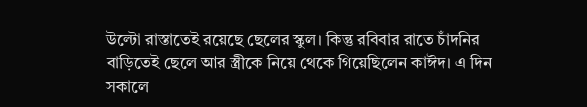উল্টো রাস্তাতেই রয়েছে ছেলের স্কুল। কিন্তু রবিবার রাতে চাঁদনির বাড়িতেই ছেলে আর স্ত্রীকে নিয়ে থেকে গিয়েছিলেন কাঈদ। এ দিন সকালে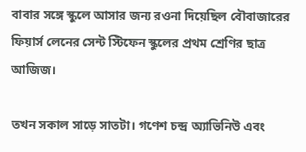বাবার সঙ্গে স্কুলে আসার জন্য রওনা দিয়েছিল বৌবাজারের ফিয়ার্স লেনের সেন্ট স্টিফেন স্কুলের প্রথম শ্রেণির ছাত্র আজিজ।

তখন সকাল সাড়ে সাতটা। গণেশ চন্দ্র অ্যাভিনিউ এবং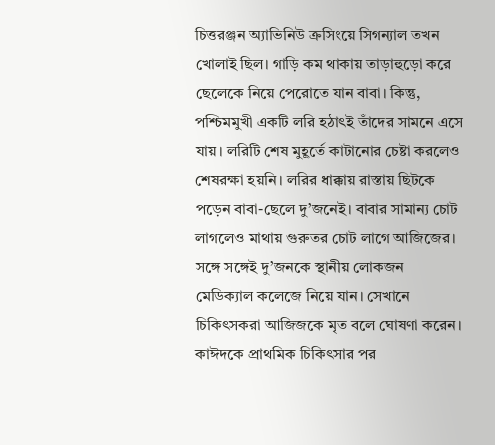চিত্তরঞ্জন অ্যাভিনিউ ক্রসিংয়ে সিগন্যাল তখন খোলাই ছিল। গাড়ি কম থাকায় তাড়াহুড়ো করে ছেলেকে নিয়ে পেরোতে যান বাবা। কিন্তু, পশ্চিমমুখী একটি লরি হঠাৎই তাঁদের সামনে এসে যায়। লরিটি শেষ মুহূর্তে কাটানোর চেষ্টা করলেও শেষরক্ষা হয়নি। লরির ধাক্কায় রাস্তায় ছিটকে পড়েন বাবা-ছেলে দু’জনেই। বাবার সামান্য চোট লাগলেও মাথায় গুরুতর চোট লাগে আজিজের। সঙ্গে সঙ্গেই দু’জনকে স্থানীয় লোকজন মেডিক্যাল কলেজে নিয়ে যান। সেখানে চিকিৎসকরা আজিজকে মৃত বলে ঘোষণা করেন। কাঈদকে প্রাথমিক চিকিৎসার পর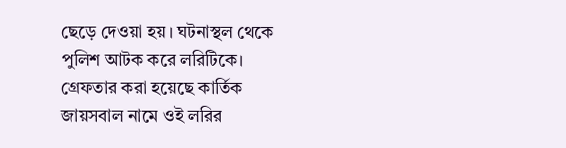ছেড়ে দেওয়া হয়। ঘটনাস্থল থেকে পুলিশ আটক করে লরিটিকে। গ্রেফতার করা হয়েছে কার্তিক জায়সবাল নামে ওই লরির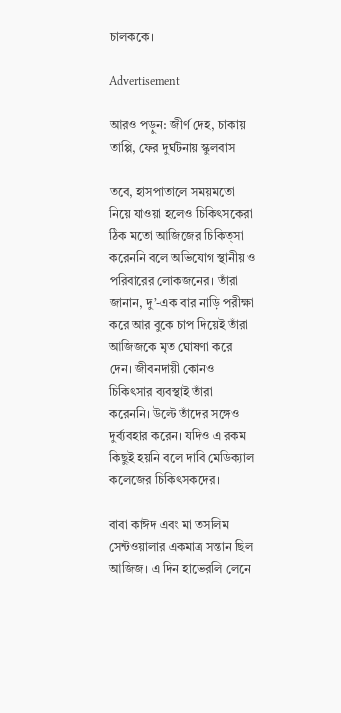চালককে।

Advertisement

আরও পড়ুন: জীর্ণ দেহ, চাকায় তাপ্পি, ফের দুর্ঘটনায় স্কুলবাস

তবে, হাসপাতালে সময়মতো নিয়ে যাওয়া হলেও চিকিৎসকেরা ঠিক মতো আজিজের চিকিত্সা করেননি বলে অভিযোগ স্থানীয় ও পরিবারের লোকজনের। তাঁরা জানান, দু’-এক বার নাড়ি পরীক্ষা করে আর বুকে চাপ দিয়েই তাঁরা আজিজকে মৃত ঘোষণা করে দেন। জীবনদায়ী কোনও চিকিৎসার ব্যবস্থাই তাঁরা করেননি। উল্টে তাঁদের সঙ্গেও দুর্ব্যবহার করেন। যদিও এ রকম কিছুই হয়নি বলে দাবি মেডিক্যাল কলেজের চিকিৎসকদের।

বাবা কাঈদ এবং মা তসলিম সেন্টওয়ালার একমাত্র সন্তান ছিল আজিজ। এ দিন হাভেরলি লেনে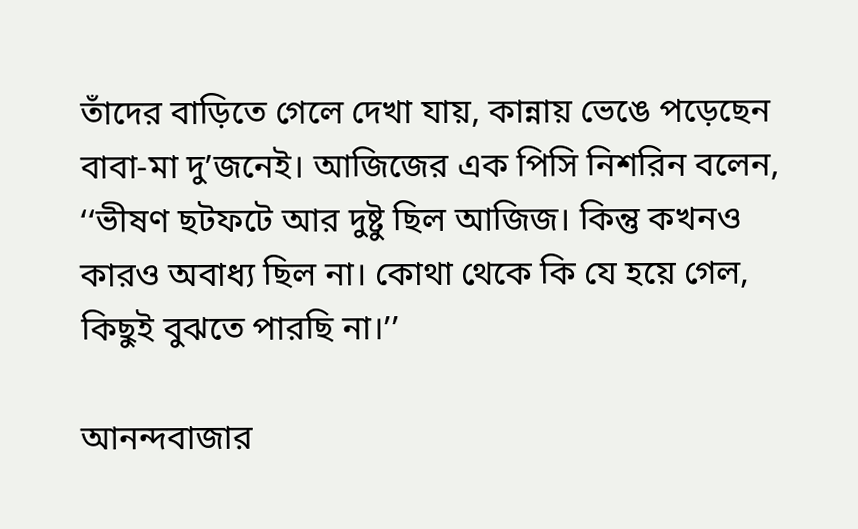তাঁদের বাড়িতে গেলে দেখা যায়, কান্নায় ভেঙে পড়েছেন বাবা-মা দু’জনেই। আজিজের এক পিসি নিশরিন বলেন, ‘‘ভীষণ ছটফটে আর দুষ্টু ছিল আজিজ। কিন্তু কখনও কারও অবাধ্য ছিল না। কোথা থেকে কি যে হয়ে গেল, কিছুই বুঝতে পারছি না।’’

আনন্দবাজার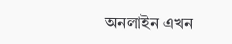অনলাইন এখন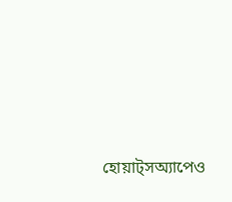হোয়াট্‌সঅ্যাপেও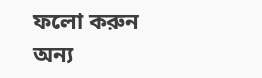ফলো করুন
অন্য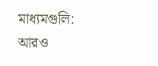মাধ্যমগুলি:
আরও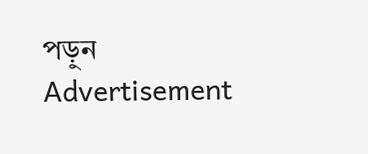পড়ুন
Advertisement